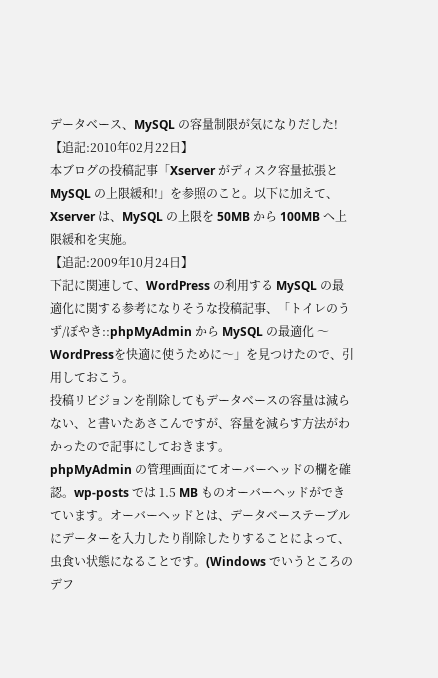データベース、MySQL の容量制限が気になりだした!
【追記:2010年02月22日】
本ブログの投稿記事「Xserver がディスク容量拡張と MySQL の上限緩和!」を参照のこと。以下に加えて、Xserver は、MySQL の上限を 50MB から 100MB へ上限緩和を実施。
【追記:2009年10月24日】
下記に関連して、WordPress の利用する MySQL の最適化に関する参考になりそうな投稿記事、「トイレのうず/ぼやき::phpMyAdmin から MySQL の最適化 〜WordPressを快適に使うために〜」を見つけたので、引用しておこう。
投稿リビジョンを削除してもデータベースの容量は減らない、と書いたあさこんですが、容量を減らす方法がわかったので記事にしておきます。
phpMyAdmin の管理画面にてオーバーヘッドの欄を確認。wp-posts では 1.5 MB ものオーバーヘッドができています。オーバーヘッドとは、データベーステーブルにデーターを入力したり削除したりすることによって、虫食い状態になることです。(Windows でいうところのデフ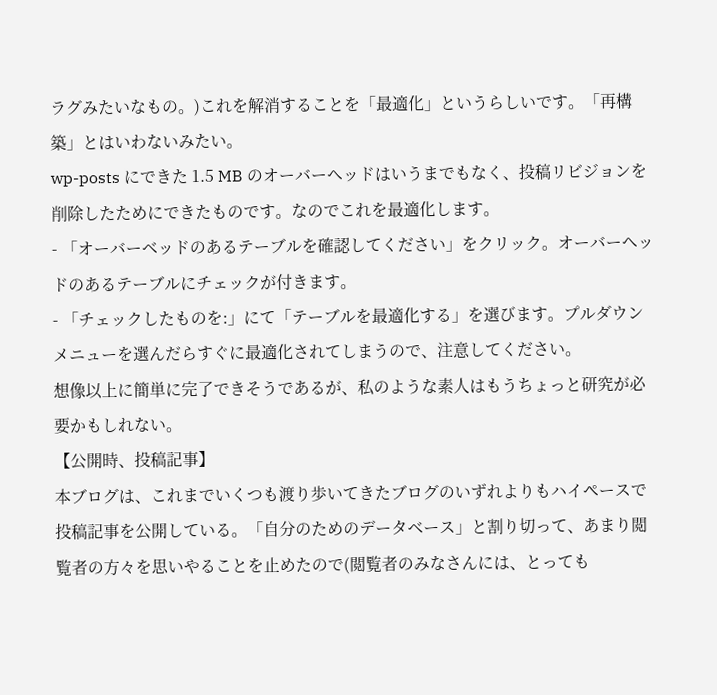ラグみたいなもの。)これを解消することを「最適化」というらしいです。「再構築」とはいわないみたい。
wp-posts にできた 1.5 MB のオーバーヘッドはいうまでもなく、投稿リビジョンを削除したためにできたものです。なのでこれを最適化します。
- 「オーバーベッドのあるテーブルを確認してください」をクリック。オーバーヘッドのあるテーブルにチェックが付きます。
- 「チェックしたものを:」にて「テーブルを最適化する」を選びます。プルダウンメニューを選んだらすぐに最適化されてしまうので、注意してください。
想像以上に簡単に完了できそうであるが、私のような素人はもうちょっと研究が必要かもしれない。
【公開時、投稿記事】
本ブログは、これまでいくつも渡り歩いてきたブログのいずれよりもハイペースで投稿記事を公開している。「自分のためのデータベース」と割り切って、あまり閲覧者の方々を思いやることを止めたので(閲覧者のみなさんには、とっても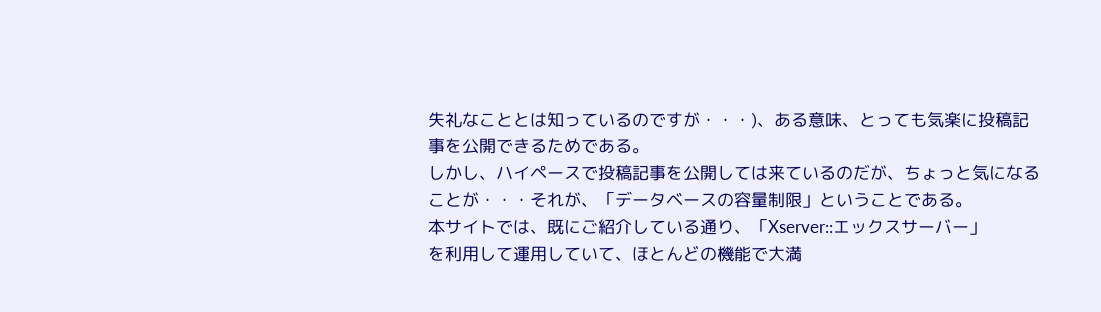失礼なこととは知っているのですが・・・)、ある意味、とっても気楽に投稿記事を公開できるためである。
しかし、ハイペースで投稿記事を公開しては来ているのだが、ちょっと気になることが・・・それが、「データベースの容量制限」ということである。
本サイトでは、既にご紹介している通り、「Xserver::エックスサーバー」
を利用して運用していて、ほとんどの機能で大満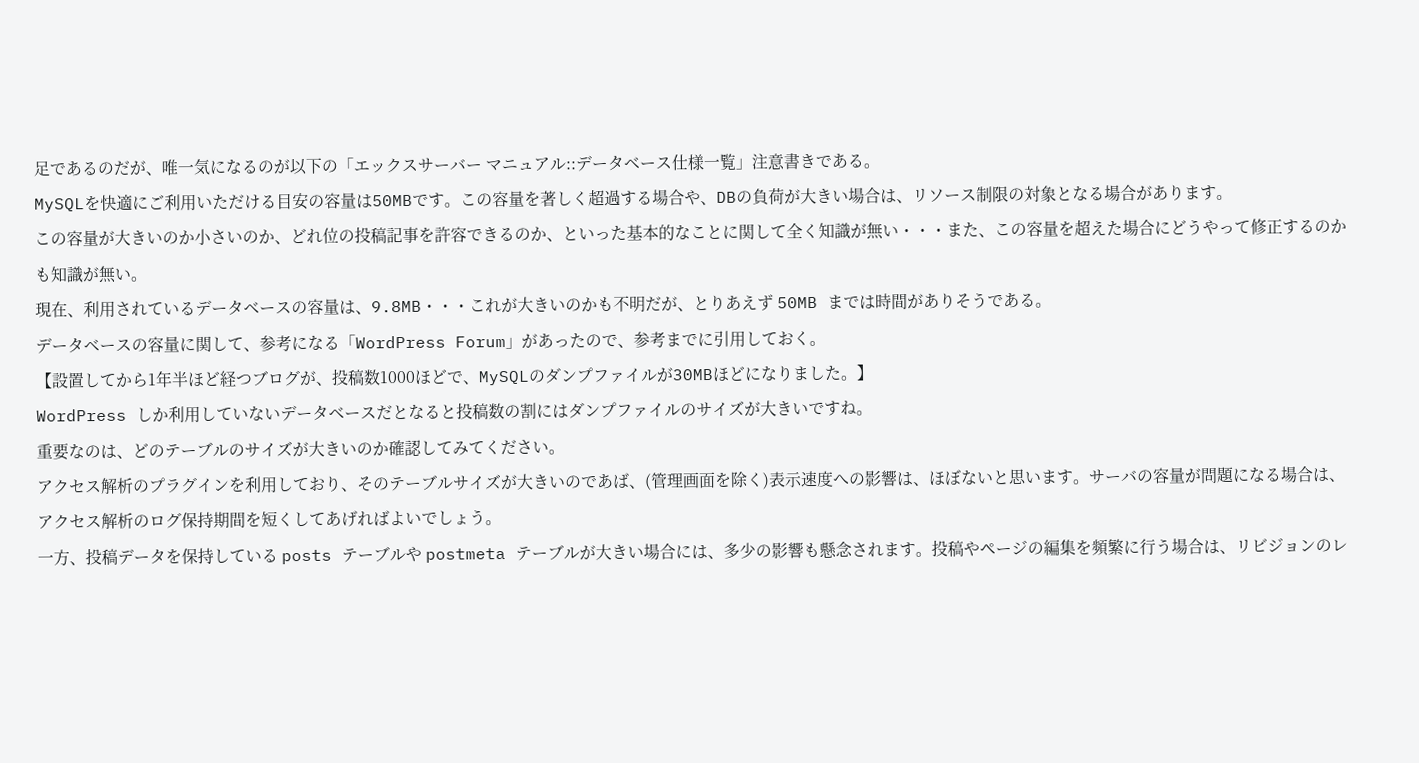足であるのだが、唯一気になるのが以下の「エックスサーバー マニュアル::データベース仕様一覧」注意書きである。
MySQLを快適にご利用いただける目安の容量は50MBです。この容量を著しく超過する場合や、DBの負荷が大きい場合は、リソース制限の対象となる場合があります。
この容量が大きいのか小さいのか、どれ位の投稿記事を許容できるのか、といった基本的なことに関して全く知識が無い・・・また、この容量を超えた場合にどうやって修正するのかも知識が無い。
現在、利用されているデータベースの容量は、9.8MB・・・これが大きいのかも不明だが、とりあえず 50MB までは時間がありそうである。
データベースの容量に関して、参考になる「WordPress Forum」があったので、参考までに引用しておく。
【設置してから1年半ほど経つブログが、投稿数1000ほどで、MySQLのダンプファイルが30MBほどになりました。】
WordPress しか利用していないデータベースだとなると投稿数の割にはダンプファイルのサイズが大きいですね。
重要なのは、どのテーブルのサイズが大きいのか確認してみてください。
アクセス解析のプラグインを利用しており、そのテーブルサイズが大きいのであば、(管理画面を除く)表示速度への影響は、ほぼないと思います。サーバの容量が問題になる場合は、アクセス解析のログ保持期間を短くしてあげればよいでしょう。
一方、投稿データを保持している posts テーブルや postmeta テーブルが大きい場合には、多少の影響も懸念されます。投稿やページの編集を頻繁に行う場合は、リビジョンのレ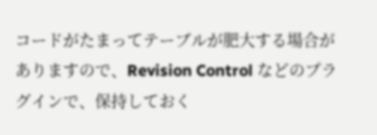コードがたまってテーブルが肥大する場合がありますので、Revision Control などのプラグインで、保持しておく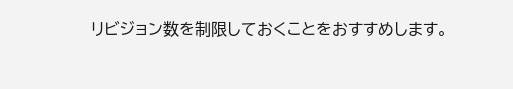リビジョン数を制限しておくことをおすすめします。